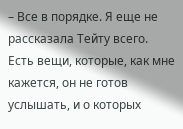– Все в порядке. Я еще не рассказала Тейту всего. Есть вещи, которые, как мне кажется, он не готов услышать, и о которых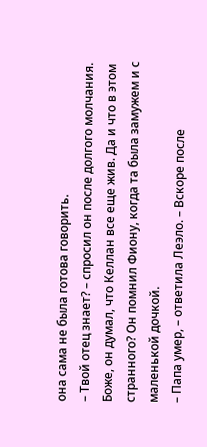она сама не была готова говорить.
– Твой отец знает? – спросил он после долгого молчания.
Боже, он думал, что Келлан все еще жив. Да и что в этом странного? Он помнил Фиону, когда та была замужем и с маленькой дочкой.
– Папа умер, – ответила Леэло. – Вскоре после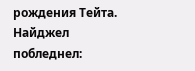рождения Тейта.
Найджел побледнел: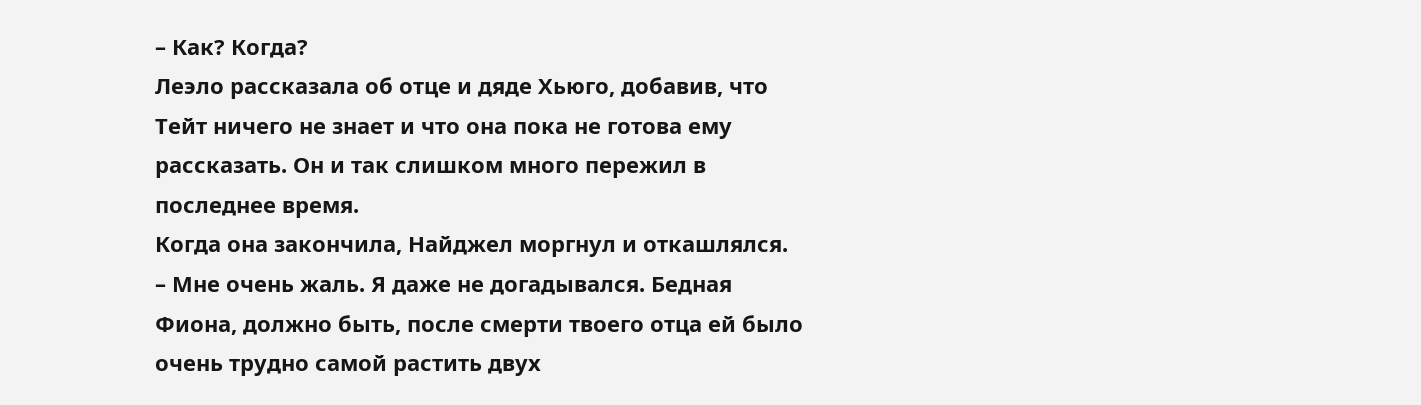– Как? Когда?
Леэло рассказала об отце и дяде Хьюго, добавив, что Тейт ничего не знает и что она пока не готова ему рассказать. Он и так слишком много пережил в последнее время.
Когда она закончила, Найджел моргнул и откашлялся.
– Мне очень жаль. Я даже не догадывался. Бедная Фиона, должно быть, после смерти твоего отца ей было очень трудно самой растить двух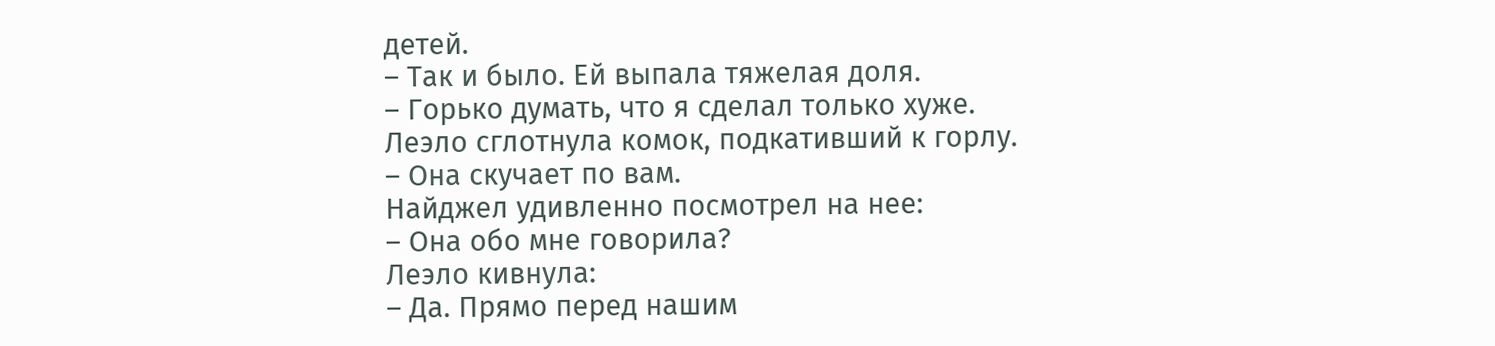детей.
– Так и было. Ей выпала тяжелая доля.
– Горько думать, что я сделал только хуже.
Леэло сглотнула комок, подкативший к горлу.
– Она скучает по вам.
Найджел удивленно посмотрел на нее:
– Она обо мне говорила?
Леэло кивнула:
– Да. Прямо перед нашим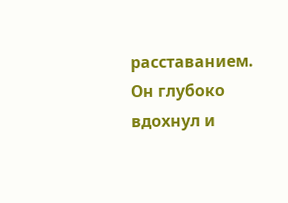расставанием.
Он глубоко вдохнул и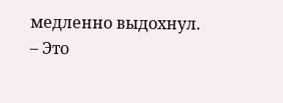медленно выдохнул.
– Это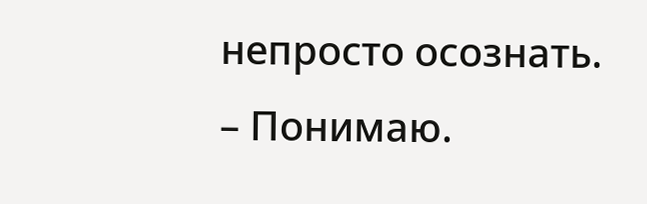непросто осознать.
– Понимаю.